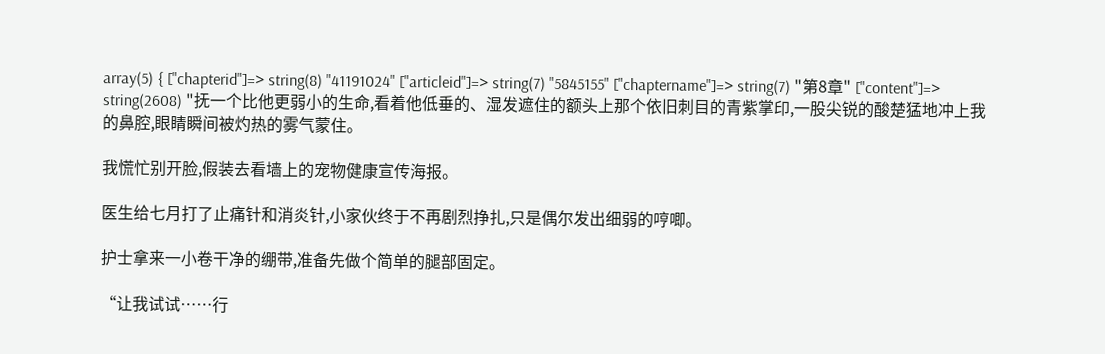array(5) { ["chapterid"]=> string(8) "41191024" ["articleid"]=> string(7) "5845155" ["chaptername"]=> string(7) "第8章" ["content"]=> string(2608) "抚一个比他更弱小的生命,看着他低垂的、湿发遮住的额头上那个依旧刺目的青紫掌印,一股尖锐的酸楚猛地冲上我的鼻腔,眼睛瞬间被灼热的雾气蒙住。

我慌忙别开脸,假装去看墙上的宠物健康宣传海报。

医生给七月打了止痛针和消炎针,小家伙终于不再剧烈挣扎,只是偶尔发出细弱的哼唧。

护士拿来一小卷干净的绷带,准备先做个简单的腿部固定。

“让我试试……行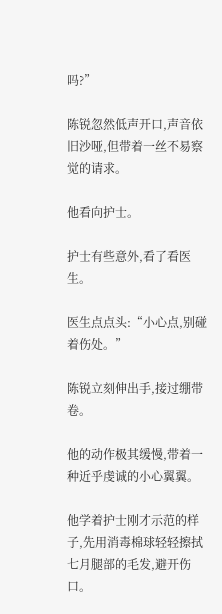吗?”

陈锐忽然低声开口,声音依旧沙哑,但带着一丝不易察觉的请求。

他看向护士。

护士有些意外,看了看医生。

医生点点头:“小心点,别碰着伤处。”

陈锐立刻伸出手,接过绷带卷。

他的动作极其缓慢,带着一种近乎虔诚的小心翼翼。

他学着护士刚才示范的样子,先用消毒棉球轻轻擦拭七月腿部的毛发,避开伤口。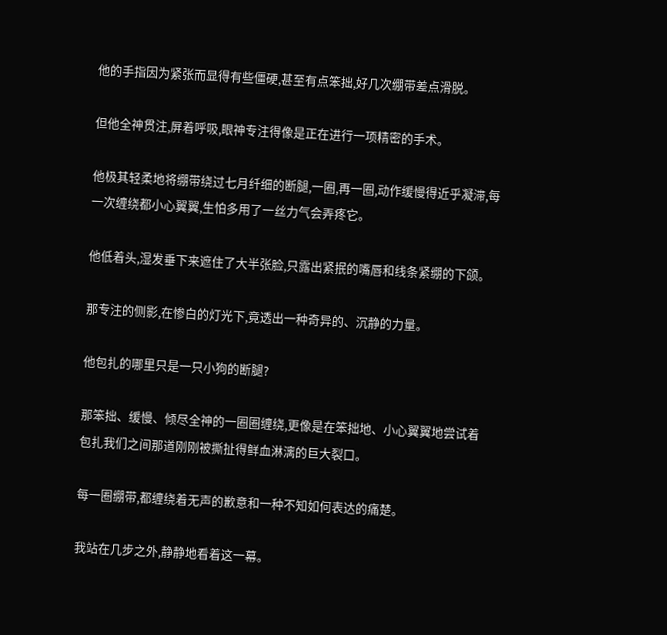他的手指因为紧张而显得有些僵硬,甚至有点笨拙,好几次绷带差点滑脱。

但他全神贯注,屏着呼吸,眼神专注得像是正在进行一项精密的手术。

他极其轻柔地将绷带绕过七月纤细的断腿,一圈,再一圈,动作缓慢得近乎凝滞,每一次缠绕都小心翼翼,生怕多用了一丝力气会弄疼它。

他低着头,湿发垂下来遮住了大半张脸,只露出紧抿的嘴唇和线条紧绷的下颌。

那专注的侧影,在惨白的灯光下,竟透出一种奇异的、沉静的力量。

他包扎的哪里只是一只小狗的断腿?

那笨拙、缓慢、倾尽全神的一圈圈缠绕,更像是在笨拙地、小心翼翼地尝试着包扎我们之间那道刚刚被撕扯得鲜血淋漓的巨大裂口。

每一圈绷带,都缠绕着无声的歉意和一种不知如何表达的痛楚。

我站在几步之外,静静地看着这一幕。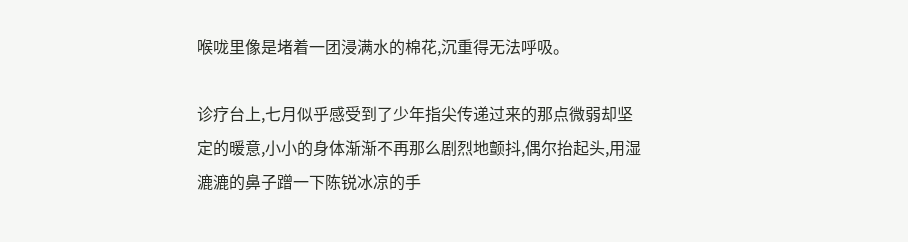喉咙里像是堵着一团浸满水的棉花,沉重得无法呼吸。

诊疗台上,七月似乎感受到了少年指尖传递过来的那点微弱却坚定的暖意,小小的身体渐渐不再那么剧烈地颤抖,偶尔抬起头,用湿漉漉的鼻子蹭一下陈锐冰凉的手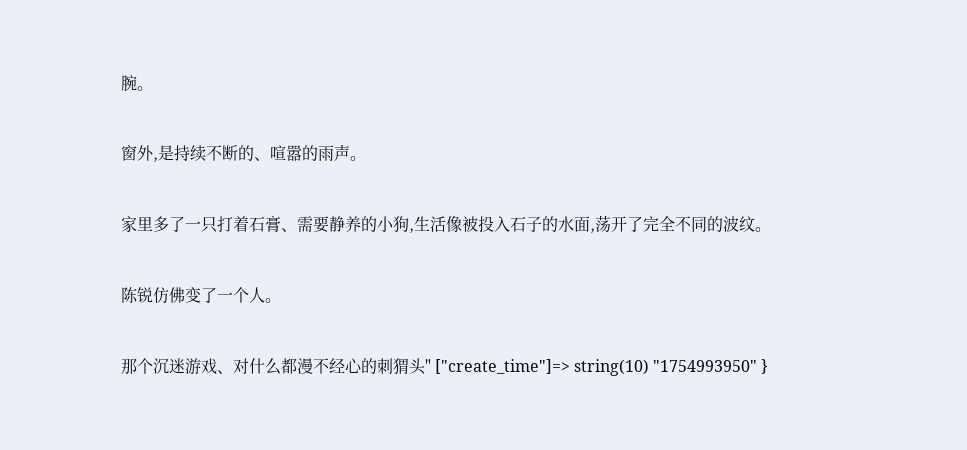腕。

窗外,是持续不断的、喧嚣的雨声。

家里多了一只打着石膏、需要静养的小狗,生活像被投入石子的水面,荡开了完全不同的波纹。

陈锐仿佛变了一个人。

那个沉迷游戏、对什么都漫不经心的刺猬头" ["create_time"]=> string(10) "1754993950" }